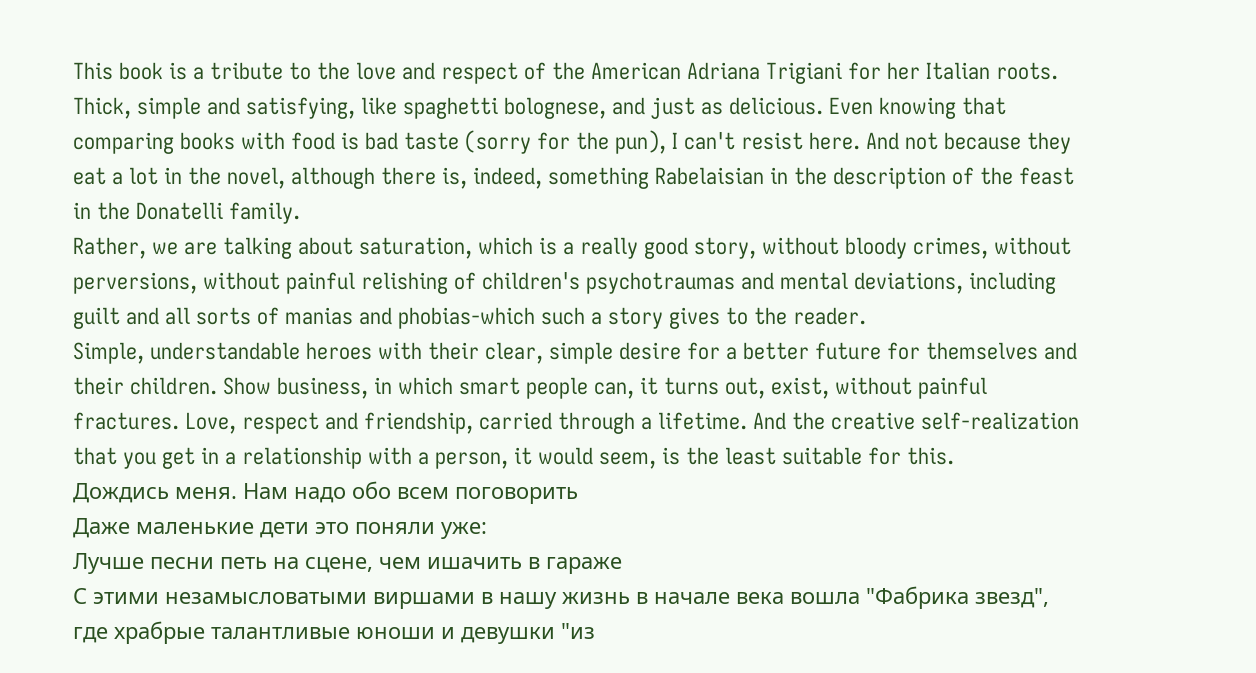This book is a tribute to the love and respect of the American Adriana Trigiani for her Italian roots. Thick, simple and satisfying, like spaghetti bolognese, and just as delicious. Even knowing that comparing books with food is bad taste (sorry for the pun), I can't resist here. And not because they eat a lot in the novel, although there is, indeed, something Rabelaisian in the description of the feast in the Donatelli family.
Rather, we are talking about saturation, which is a really good story, without bloody crimes, without perversions, without painful relishing of children's psychotraumas and mental deviations, including guilt and all sorts of manias and phobias-which such a story gives to the reader.
Simple, understandable heroes with their clear, simple desire for a better future for themselves and their children. Show business, in which smart people can, it turns out, exist, without painful fractures. Love, respect and friendship, carried through a lifetime. And the creative self-realization that you get in a relationship with a person, it would seem, is the least suitable for this.
Дождись меня. Нам надо обо всем поговорить
Даже маленькие дети это поняли уже:
Лучше песни петь на сцене, чем ишачить в гараже
С этими незамысловатыми виршами в нашу жизнь в начале века вошла "Фабрика звезд", где храбрые талантливые юноши и девушки "из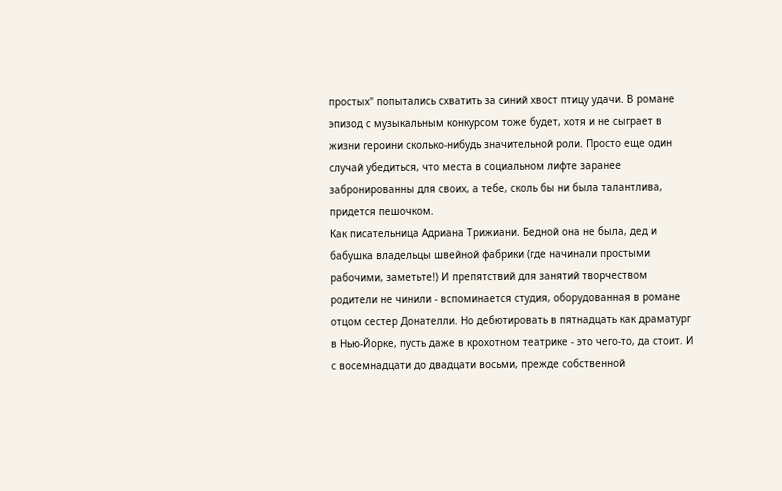простых" попытались схватить за синий хвост птицу удачи. В романе эпизод с музыкальным конкурсом тоже будет, хотя и не сыграет в жизни героини сколько-нибудь значительной роли. Просто еще один случай убедиться, что места в социальном лифте заранее забронированны для своих, а тебе, сколь бы ни была талантлива, придется пешочком.
Как писательница Адриана Трижиани. Бедной она не была, дед и бабушка владельцы швейной фабрики (где начинали простыми рабочими, заметьте!) И препятствий для занятий творчеством родители не чинили - вспоминается студия, оборудованная в романе отцом сестер Донателли. Но дебютировать в пятнадцать как драматург в Нью-Йорке, пусть даже в крохотном театрике - это чего-то, да стоит. И с восемнадцати до двадцати восьми, прежде собственной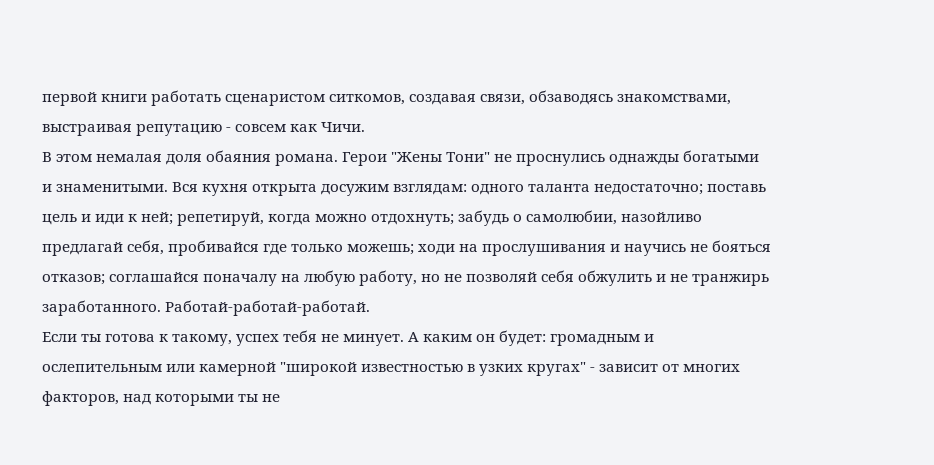первой книги работать сценаристом ситкомов, создавая связи, обзаводясь знакомствами, выстраивая репутацию - совсем как Чичи.
В этом немалая доля обаяния романа. Герои "Жены Тони" не проснулись однажды богатыми и знаменитыми. Вся кухня открыта досужим взглядам: одного таланта недостаточно; поставь цель и иди к ней; репетируй, когда можно отдохнуть; забудь о самолюбии, назойливо предлагай себя, пробивайся где только можешь; ходи на прослушивания и научись не бояться отказов; соглашайся поначалу на любую работу, но не позволяй себя обжулить и не транжирь заработанного. Работай-работай-работай.
Если ты готова к такому, успех тебя не минует. А каким он будет: громадным и ослепительным или камерной "широкой известностью в узких кругах" - зависит от многих факторов, над которыми ты не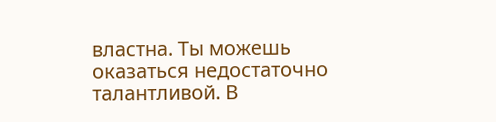властна. Ты можешь оказаться недостаточно талантливой. В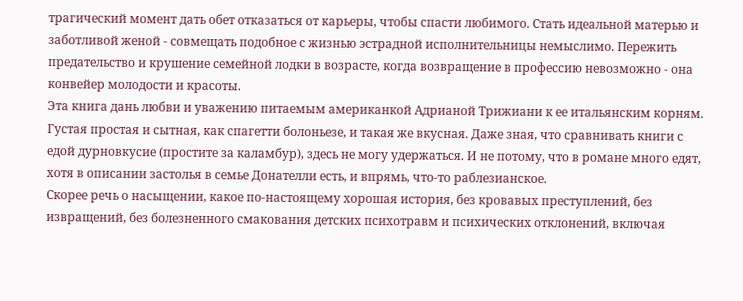трагический момент дать обет отказаться от карьеры, чтобы спасти любимого. Стать идеальной матерью и заботливой женой - совмещать подобное с жизнью эстрадной исполнительницы немыслимо. Пережить предательство и крушение семейной лодки в возрасте, когда возвращение в профессию невозможно - она конвейер молодости и красоты.
Эта книга дань любви и уважению питаемым американкой Адрианой Трижиани к ее итальянским корням. Густая простая и сытная, как спагетти болоньезе, и такая же вкусная. Даже зная, что сравнивать книги с едой дурновкусие (простите за каламбур), здесь не могу удержаться. И не потому, что в романе много едят, хотя в описании застолья в семье Донателли есть, и впрямь, что-то раблезианское.
Скорее речь о насыщении, какое по-настоящему хорошая история, без кровавых преступлений, без извращений, без болезненного смакования детских психотравм и психических отклонений, включая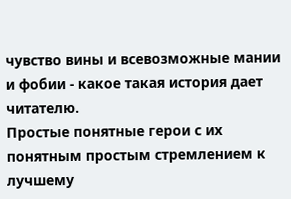чувство вины и всевозможные мании и фобии - какое такая история дает читателю.
Простые понятные герои с их понятным простым стремлением к лучшему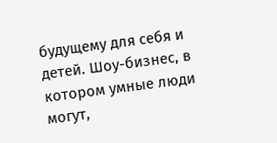будущему для себя и детей. Шоу-бизнес, в котором умные люди могут,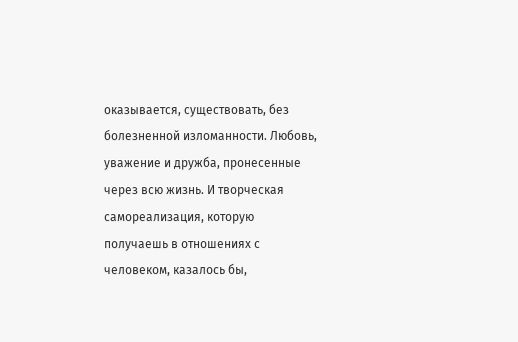оказывается, существовать, без болезненной изломанности. Любовь, уважение и дружба, пронесенные через всю жизнь. И творческая самореализация, которую получаешь в отношениях с человеком, казалось бы,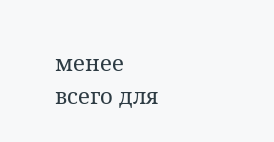менее всего для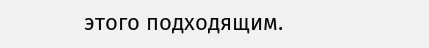этого подходящим.